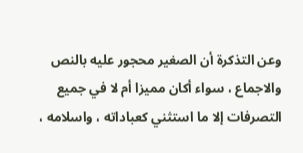وعن التذكرة أن الصغير محجور عليه بالنص والاجماع ، سواء أكان مميزا أم لا في جميع التصرفات إلا ما استثني كعباداته ، واسلامه ،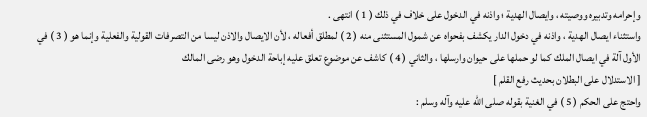وإحرامه وتدبيره ووصيته ، وايصال الهدية ؛ واذنه في الدخول على خلاف في ذلك ( 1 ) انتهى .
واستثناء ايصال الهدية ، واذنه في دخول الدار يكشف بفحواه عن شمول المستثنى منه ( 2 ) لمطلق أفعاله ، لأن الايصال والاذن ليسا من التصرفات القولية والفعلية وإنما هو ( 3 ) في الأول آلة في ايصال الملك كما لو حملها على حيوان وارسلها ، والثاني ( 4 ) كاشف عن موضوع تعلق عليه إباحة الدخول وهو رضى المالك
[ الاستدلال على البطلان بحديث رفع القلم ]
واحتج على الحكم ( 5 ) في الغنية بقوله صلى اللّه عليه وآله وسلم :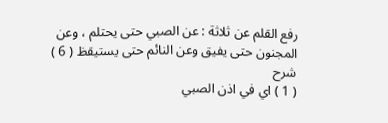رفع القلم عن ثلاثة : عن الصبي حتى يحتلم ، وعن المجنون حتى يفيق وعن النائم حتى يستيقظ ( 6 )
شرح
( 1 ) اي في اذن الصبي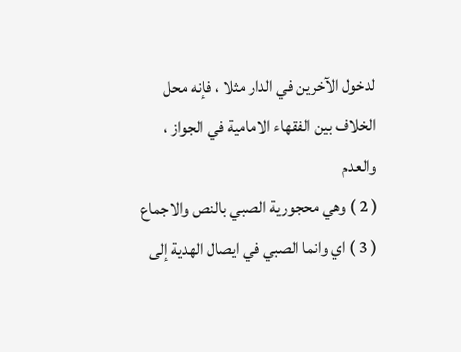لدخول الآخرين في الدار مثلا ، فإنه محل الخلاف بين الفقهاء الامامية في الجواز ، والعدم
( 2 ) وهي محجورية الصبي بالنص والاجماع
( 3 ) اي وانما الصبي في ايصال الهدية إلى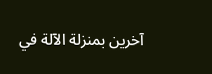آخرين بمنزلة الآلة في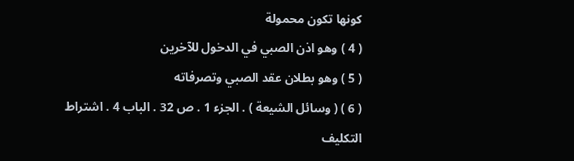كونها تكون محمولة
( 4 ) وهو اذن الصبي في الدخول للآخرين
( 5 ) وهو بطلان عقد الصبي وتصرفاته
( 6 ) ( وسائل الشيعة ) . الجزء 1 . ص 32 . الباب 4 . اشتراط التكليف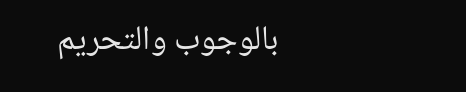بالوجوب والتحريم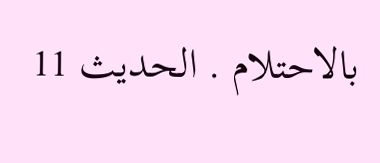بالاحتلام . الحديث 11